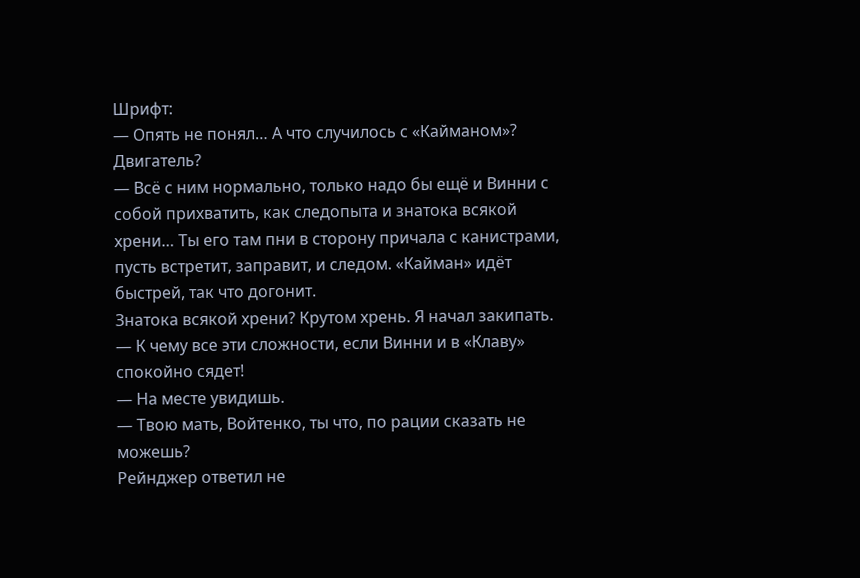Шрифт:
— Опять не понял… А что случилось с «Кайманом»? Двигатель?
— Всё с ним нормально, только надо бы ещё и Винни с собой прихватить, как следопыта и знатока всякой хрени… Ты его там пни в сторону причала с канистрами, пусть встретит, заправит, и следом. «Кайман» идёт быстрей, так что догонит.
Знатока всякой хрени? Крутом хрень. Я начал закипать.
— К чему все эти сложности, если Винни и в «Клаву» спокойно сядет!
— На месте увидишь.
— Твою мать, Войтенко, ты что, по рации сказать не можешь?
Рейнджер ответил не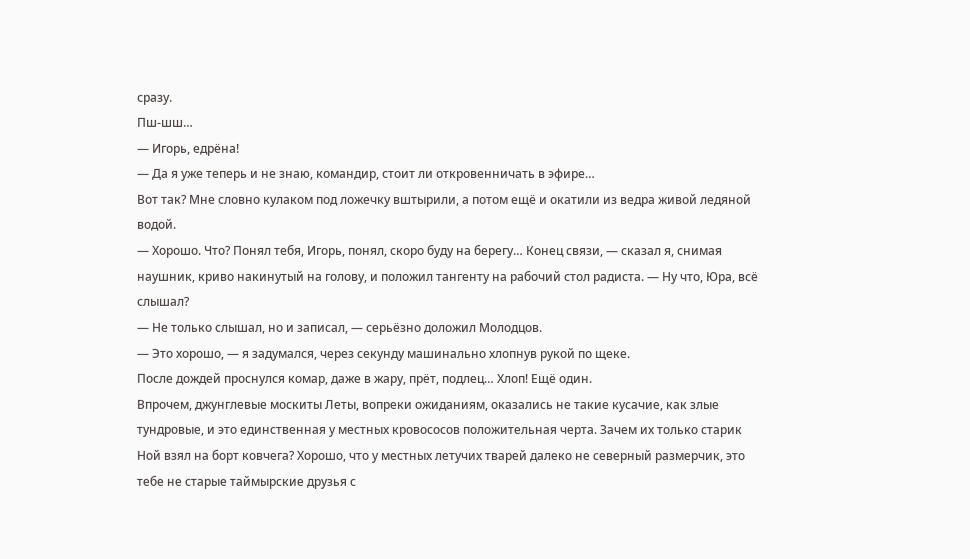сразу.
Пш-шш…
— Игорь, едрёна!
— Да я уже теперь и не знаю, командир, стоит ли откровенничать в эфире…
Вот так? Мне словно кулаком под ложечку вштырили, а потом ещё и окатили из ведра живой ледяной водой.
— Хорошо. Что? Понял тебя, Игорь, понял, скоро буду на берегу… Конец связи, — сказал я, снимая наушник, криво накинутый на голову, и положил тангенту на рабочий стол радиста. — Ну что, Юра, всё слышал?
— Не только слышал, но и записал, — серьёзно доложил Молодцов.
— Это хорошо, — я задумался, через секунду машинально хлопнув рукой по щеке.
После дождей проснулся комар, даже в жару, прёт, подлец… Хлоп! Ещё один.
Впрочем, джунглевые москиты Леты, вопреки ожиданиям, оказались не такие кусачие, как злые тундровые, и это единственная у местных кровососов положительная черта. Зачем их только старик Ной взял на борт ковчега? Хорошо, что у местных летучих тварей далеко не северный размерчик, это тебе не старые таймырские друзья с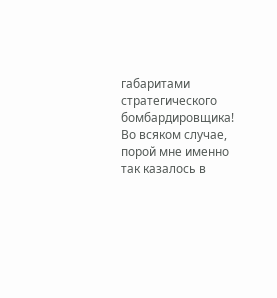габаритами стратегического бомбардировщика! Во всяком случае, порой мне именно так казалось в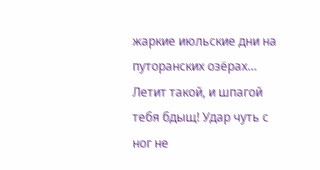жаркие июльские дни на путоранских озёрах… Летит такой, и шпагой тебя бдыщ! Удар чуть с ног не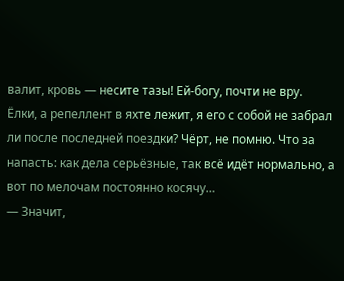валит, кровь — несите тазы! Ей-богу, почти не вру.
Ёлки, а репеллент в яхте лежит, я его с собой не забрал ли после последней поездки? Чёрт, не помню. Что за напасть: как дела серьёзные, так всё идёт нормально, а вот по мелочам постоянно косячу…
— Значит,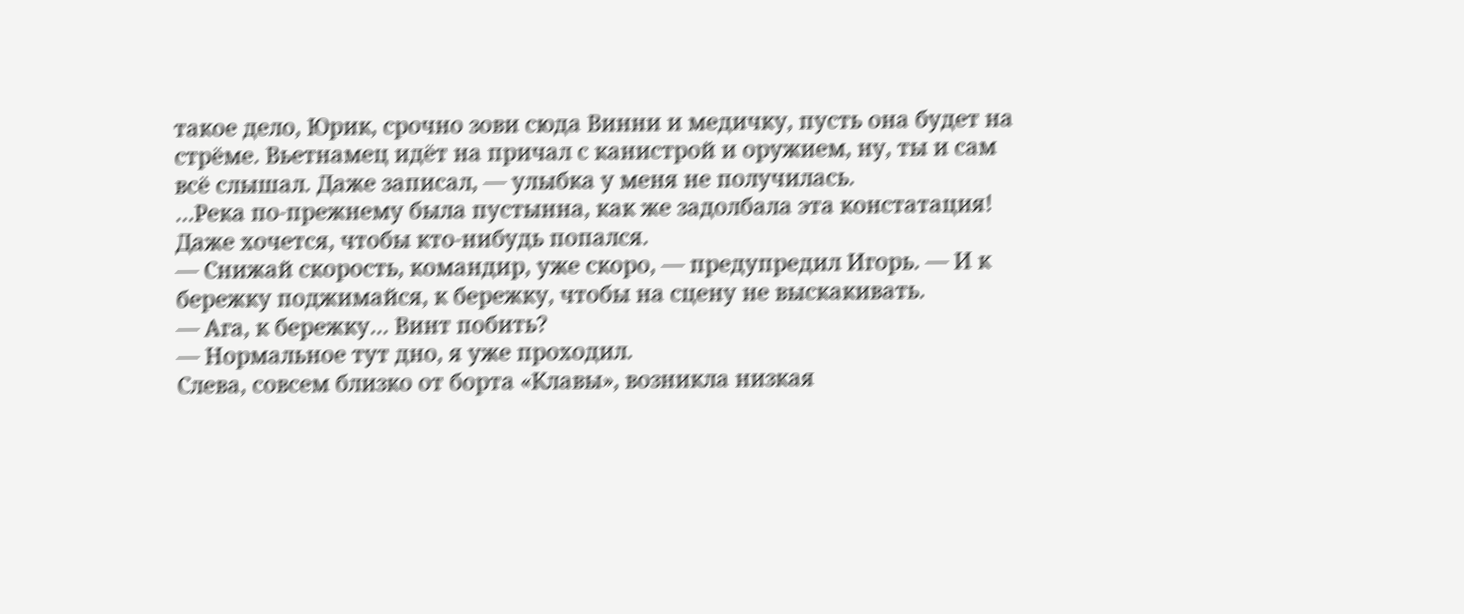такое дело, Юрик, срочно зови сюда Винни и медичку, пусть она будет на стрёме. Вьетнамец идёт на причал с канистрой и оружием, ну, ты и сам всё слышал. Даже записал, — улыбка у меня не получилась.
…Река по-прежнему была пустынна, как же задолбала эта констатация!
Даже хочется, чтобы кто-нибудь попался.
— Снижай скорость, командир, уже скоро, — предупредил Игорь. — И к бережку поджимайся, к бережку, чтобы на сцену не выскакивать.
— Ага, к бережку… Винт побить?
— Нормальное тут дно, я уже проходил.
Слева, совсем близко от борта «Клавы», возникла низкая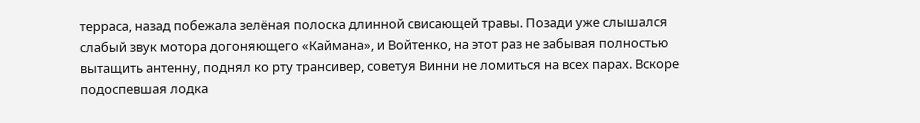терраса, назад побежала зелёная полоска длинной свисающей травы. Позади уже слышался слабый звук мотора догоняющего «Каймана», и Войтенко, на этот раз не забывая полностью вытащить антенну, поднял ко рту трансивер, советуя Винни не ломиться на всех парах. Вскоре подоспевшая лодка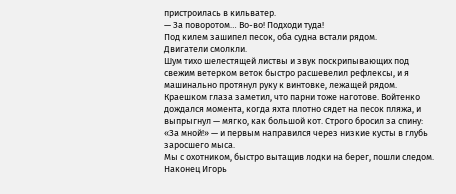пристроилась в кильватер.
— За поворотом… Во-во! Подходи туда!
Под килем зашипел песок, оба судна встали рядом.
Двигатели смолкли.
Шум тихо шелестящей листвы и звук поскрипывающих под свежим ветерком веток быстро расшевелил рефлексы, и я машинально протянул руку к винтовке, лежащей рядом. Краешком глаза заметил, что парни тоже наготове. Войтенко дождался момента, когда яхта плотно сядет на песок пляжа, и выпрыгнул — мягко, как большой кот. Строго бросил за спину: «За мной!» — и первым направился через низкие кусты в глубь заросшего мыса.
Мы с охотником, быстро вытащив лодки на берег, пошли следом.
Наконец Игорь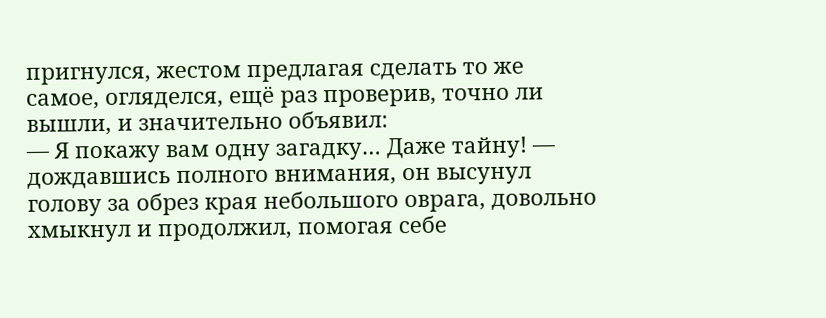пригнулся, жестом предлагая сделать то же самое, огляделся, ещё раз проверив, точно ли вышли, и значительно объявил:
— Я покажу вам одну загадку… Даже тайну! — дождавшись полного внимания, он высунул голову за обрез края небольшого оврага, довольно хмыкнул и продолжил, помогая себе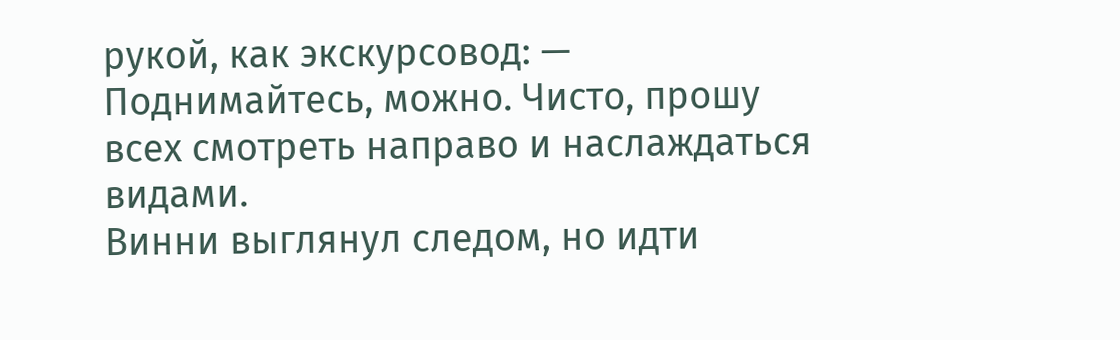рукой, как экскурсовод: — Поднимайтесь, можно. Чисто, прошу всех смотреть направо и наслаждаться видами.
Винни выглянул следом, но идти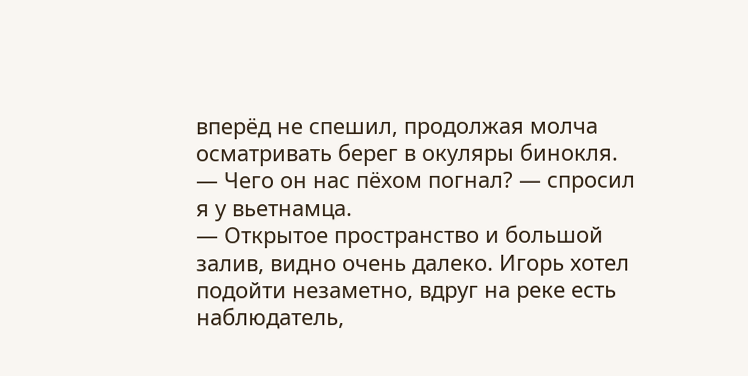вперёд не спешил, продолжая молча осматривать берег в окуляры бинокля.
— Чего он нас пёхом погнал? — спросил я у вьетнамца.
— Открытое пространство и большой залив, видно очень далеко. Игорь хотел подойти незаметно, вдруг на реке есть наблюдатель,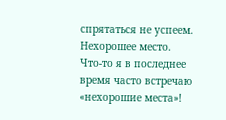спрятаться не успеем. Нехорошее место.
Что-то я в последнее время часто встречаю «нехорошие места»!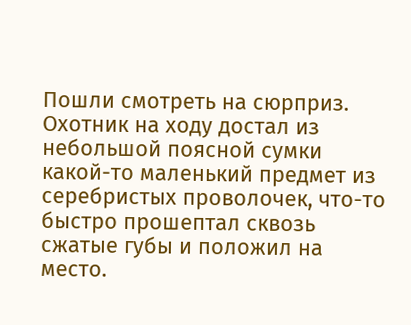Пошли смотреть на сюрприз.
Охотник на ходу достал из небольшой поясной сумки какой-то маленький предмет из серебристых проволочек, что-то быстро прошептал сквозь сжатые губы и положил на место.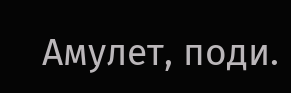Амулет, поди.